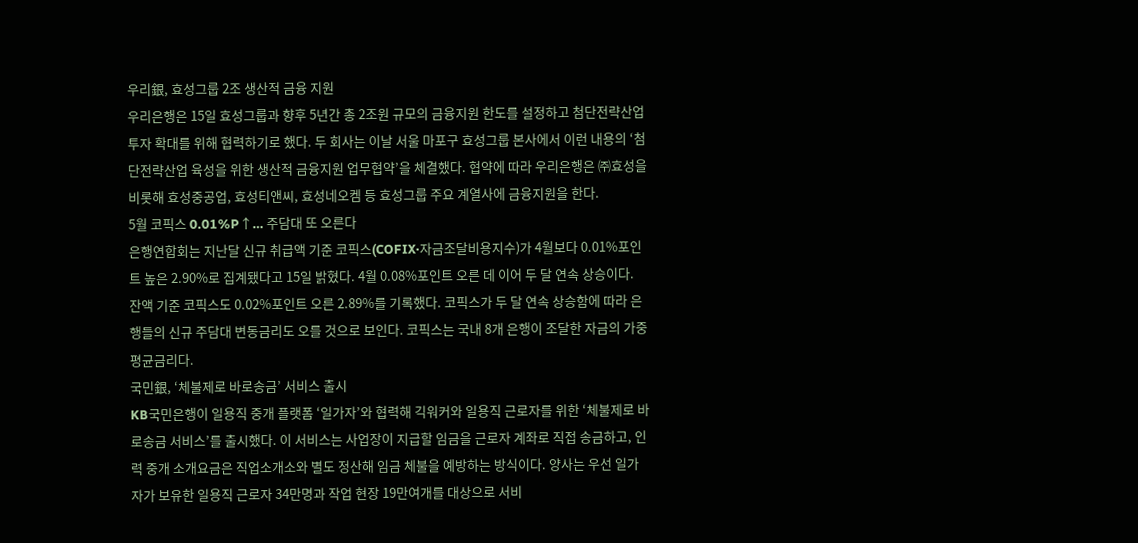우리銀, 효성그룹 2조 생산적 금융 지원
우리은행은 15일 효성그룹과 향후 5년간 총 2조원 규모의 금융지원 한도를 설정하고 첨단전략산업 투자 확대를 위해 협력하기로 했다. 두 회사는 이날 서울 마포구 효성그룹 본사에서 이런 내용의 ‘첨단전략산업 육성을 위한 생산적 금융지원 업무협약’을 체결했다. 협약에 따라 우리은행은 ㈜효성을 비롯해 효성중공업, 효성티앤씨, 효성네오켐 등 효성그룹 주요 계열사에 금융지원을 한다.
5월 코픽스 0.01%P↑… 주담대 또 오른다
은행연합회는 지난달 신규 취급액 기준 코픽스(COFIX·자금조달비용지수)가 4월보다 0.01%포인트 높은 2.90%로 집계됐다고 15일 밝혔다. 4월 0.08%포인트 오른 데 이어 두 달 연속 상승이다. 잔액 기준 코픽스도 0.02%포인트 오른 2.89%를 기록했다. 코픽스가 두 달 연속 상승함에 따라 은행들의 신규 주담대 변동금리도 오를 것으로 보인다. 코픽스는 국내 8개 은행이 조달한 자금의 가중평균금리다.
국민銀, ‘체불제로 바로송금’ 서비스 출시
KB국민은행이 일용직 중개 플랫폼 ‘일가자’와 협력해 긱워커와 일용직 근로자를 위한 ‘체불제로 바로송금 서비스’를 출시했다. 이 서비스는 사업장이 지급할 임금을 근로자 계좌로 직접 송금하고, 인력 중개 소개요금은 직업소개소와 별도 정산해 임금 체불을 예방하는 방식이다. 양사는 우선 일가자가 보유한 일용직 근로자 34만명과 작업 현장 19만여개를 대상으로 서비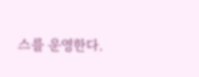스를 운영한다.